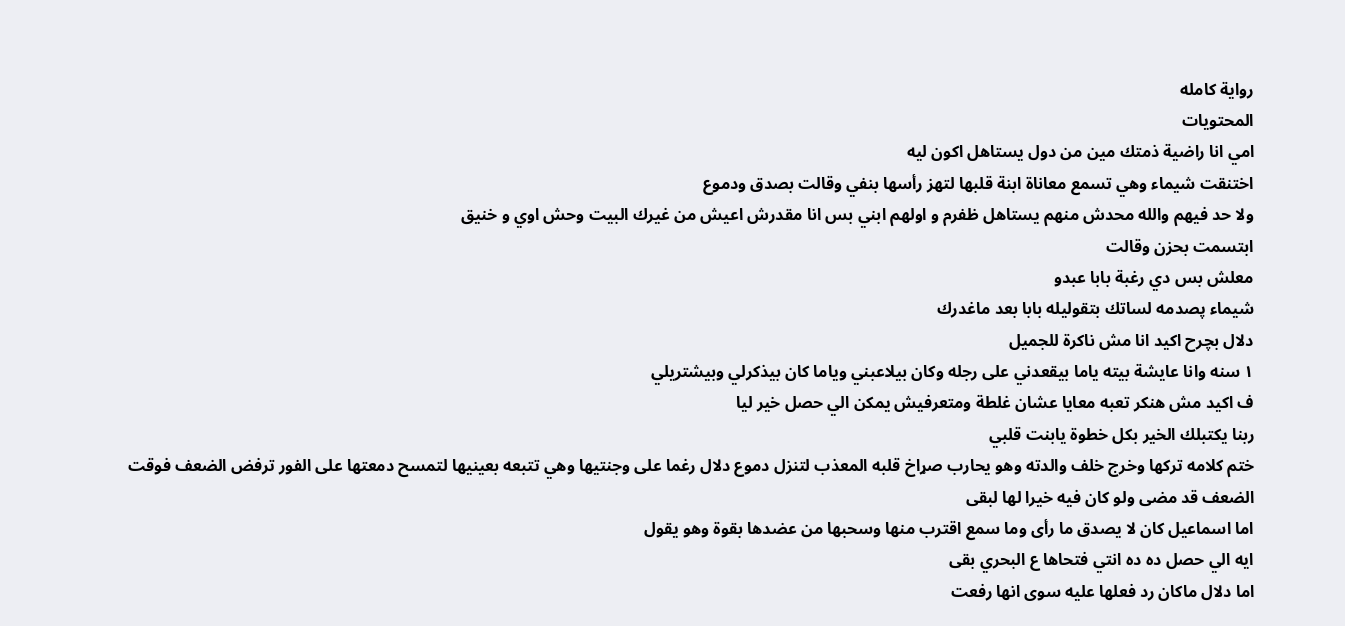رواية كامله
المحتويات
امي انا راضية ذمتك مين من دول يستاهل اكون ليه
اختنقت شيماء وهي تسمع معاناة ابنة قلبها لتهز رأسها بنفي وقالت بصدق ودموع
ولا حد فيهم والله محدش منهم يستاهل ظفرم و اولهم ابني بس انا مقدرش اعيش من غيرك البيت وحش اوي و خنيق
ابتسمت بحزن وقالت
معلش بس دي رغبة بابا عبدو
شيماء پصدمه لساتك بتقوليله بابا بعد ماغدرك
دلال بچرح اكيد انا مش ناكرة للجميل
١ سنه وانا عايشة بيته ياما بيقعدني على رجله وكان بيلاعبني وياما كان بيذكرلي وبيشتريلي
ف اكيد مش هنكر تعبه معايا عشان غلطة ومتعرفيش يمكن الي حصل خير ليا
ربنا يكتبلك الخير بكل خطوة يابنت قلبي
ختم كلامه تركها وخرج خلف والدته وهو يحارب صړاخ قلبه المعذب لتنزل دموع دلال رغما على وجنتيها وهي تتبعه بعينيها لتمسح دمعتها على الفور ترفض الضعف فوقت الضعف قد مضى ولو كان فيه خيرا لها لبقى
اما اسماعيل كان لا يصدق ما رأى وما سمع اقترب منها وسحبها من عضدها بقوة وهو يقول
ايه الي حصل ده ده انتي فتحاها ع البحري بقى
اما دلال ماكان رد فعلها عليه سوى انها رفعت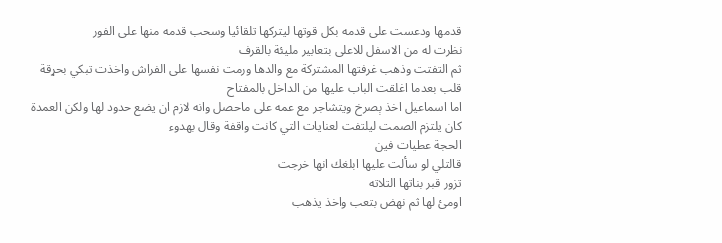قدمها ودعست على قدمه بكل قوتها ليتركها تلقائيا وسحب قدمه منها على الفور
نظرت له من الاسفل للاعلى بتعابير مليئة بالقرف
ثم التفتت وذهب غرفتها المشتركة مع والدها ورمت نفسها على الفراش واخذت تبكي بحړقة قلب بعدما اغلقت الباب عليها من الداخل بالمفتاح
اما اسماعيل اخذ ېصرخ ويتشاجر مع عمه على ماحصل وانه لازم ان يضع حدود لها ولكن العمدة كان يلتزم الصمت ليلتفت لعنايات التي كانت واقفة وقال بهدوء
الحجة عطيات فين
قالتلي لو سألت عليها ابلغك انها خرجت
تزور قبر بناتها التلاته
اومئ لها ثم نهض بتعب واخذ يذهب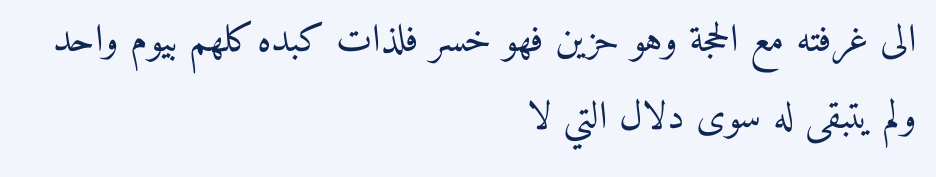الى غرفته مع الحجة وهو حزين فهو خسر فلذات كبده كلهم بيوم واحد ولم يتبقى له سوى دلال التي لا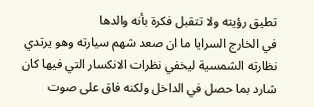تطيق رؤيته ولا تتقبل فكرة بأنه والدها
في الخارج السرايا ما ان صعد شهم سيارته وهو يرتدي نظارته الشمسية ليخفي نظرات الانكسار التي فيها كان شارد بما حصل في الداخل ولكنه فاق على صوت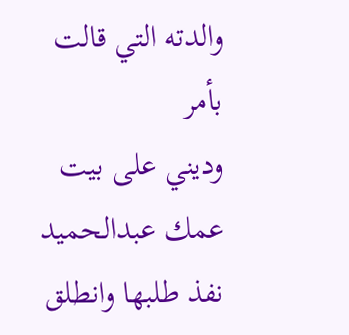والدته التي قالت بأمر
وديني على بيت عمك عبدالحميد
نفذ طلبها وانطلق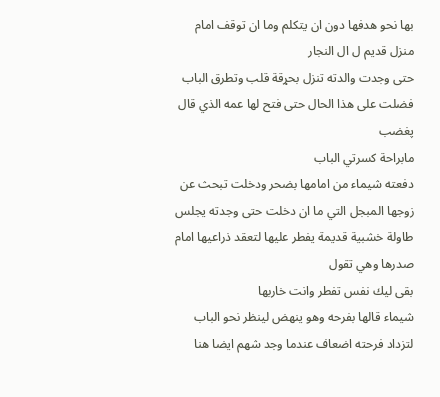بها نحو هدفها دون ان يتكلم وما ان توقف امام منزل قديم ل ال النجار
حتى وجدت والدته تنزل بحړقة قلب وتطرق الباب
فضلت على هذا الحال حتى فتح لها عمه الذي قال پغضب
مابراحة كسرتي الباب
دفعته شيماء من امامها بضحر ودخلت تبحث عن زوجها المبجل التي ما ان دخلت حتى وجدته يجلس طاولة خشبية قديمة يفطر عليها لتعقد ذراعيها امام صدرها وهي تقول
بقى ليك نفس تفطر وانت خاربها
شيماء قالها بفرحه وهو ينهض لينظر نحو الباب لتزداد فرحته اضعاف عندما وجد شهم ايضا هنا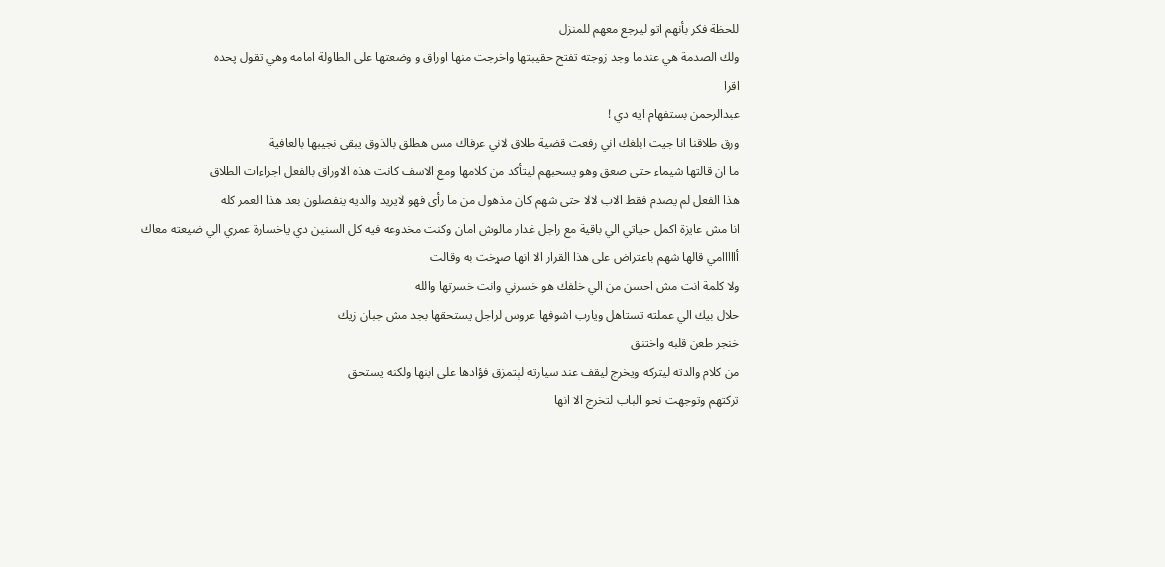للحظة فكر بأنهم اتو ليرجع معهم للمنزل
ولك الصدمة هي عندما وجد زوجته تفتح حقيبتها واخرجت منها اوراق و وضعتها على الطاولة امامه وهي تقول پحده
اقرا
عبدالرحمن بستفهام ايه دي !
ورق طلاقنا انا جيت ابلغك اني رفعت قضية طلاق لاني عرفاك مس هطلق بالذوق يبقى نجيبها بالعافية
ما ان قالتها شيماء حتى صعق وهو يسحبهم ليتأكد من كلامها ومع الاسف كانت هذه الاوراق بالفعل اجراءات الطلاق
هذا الفعل لم يصدم فقط الاب لالا حتى شهم كان مذهول من ما رأى فهو لايريد والديه ينفصلون بعد هذا العمر كله
انا مش عايزة اكمل حياتي الي باقية مع راجل غدار مالوش امان وكنت مخدوعه فيه كل السنين دي ياخسارة عمري الي ضيعته معاك
أااااامي قالها شهم باعتراض على هذا القرار الا انها صړخت به وقالت
ولا كلمة انت مش احسن من الي خلفك هو خسرني وانت خسرتها والله
حلال بيك الي عملته تستاهل ويارب اشوفها عروس لراجل يستحقها بجد مش جبان زيك
خنجر طعن قلبه واختنق
من كلام والدته ليتركه ويخرج ليقف عند سيارته لېتمزق فؤادها على ابنها ولكنه يستحق
تركتهم وتوجهت نحو الباب لتخرج الا انها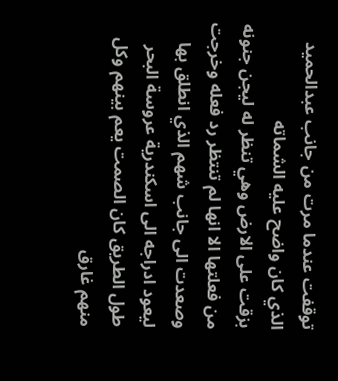توقفت عندما مرت من جانب عبدالحميد الذي كان واضح عليه الشماته
بزقت على الارض وهي تنظر له ليجن جنونه من فعلتها الا انها لم تنتظر رد فعله وخرجت وصعدت الى جانب شهم الذي انطلق بها ليعود ادراجه الى اسكندرية عروسة البحر
طول الطريق كان الصمت يعم بينهم وكل منهم غارق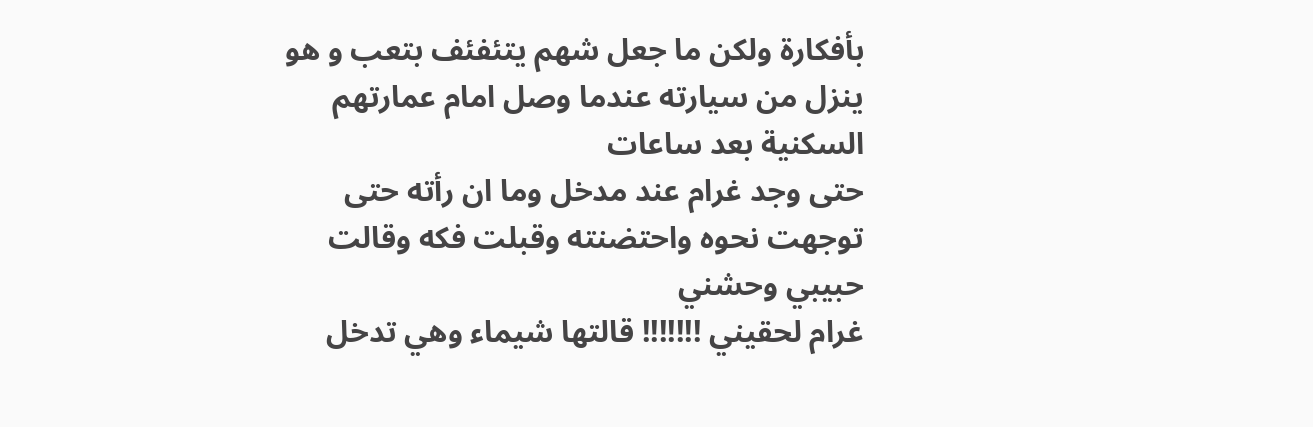بأفكارة ولكن ما جعل شهم يتئفئف بتعب و هو ينزل من سيارته عندما وصل امام عمارتهم السكنية بعد ساعات
حتى وجد غرام عند مدخل وما ان رأته حتى توجهت نحوه واحتضنته وقبلت فكه وقالت
حبيبي وحشني
غرام لحقيني !!!!!!! قالتها شيماء وهي تدخل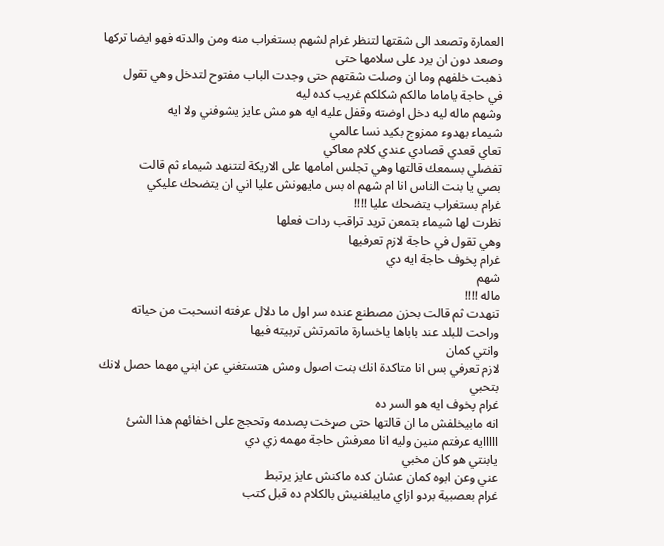العمارة وتصعد الى شقتها لتنظر غرام لشهم بستغراب منه ومن والدته فهو ايضا تركها وصعد دون ان يرد على سلامها حتى
ذهبت خلفهم وما ان وصلت شقتهم حتى وجدت الباب مفتوح لتدخل وهي تقول
في حاجة ياماما مالكم شكلكم غريب كده ليه
وشهم ماله ليه دخل اوضته وقفل عليه ايه هو مش عايز يشوفني ولا ايه
شيماء بهدوء ممزوج بكيد نسا عالمي
تعاي قعدي قصادي عندي كلام معاكي
تفضلي بسمعك قالتها وهي تجلس امامها على الاريكة لتتنهد شيماء ثم قالت
بصي يا بنت الناس انا ام شهم اه بس مايهونش عليا اني ان يتضحك عليكي
غرام بستغراب يتضحك عليا !!!!
نظرت لها شيماء بتمعن تريد تراقب ردات فعلها
وهي تقول في حاجة لازم تعرفيها
غرام پخوف حاجة ايه دي
شهم
ماله !!!!
تنهدت ثم قالت بحزن مصطنع عنده سر اول ما دلال عرفته انسحبت من حياته وراحت للبلد عند باباها ياخسارة ماتمرتش تربيته فيها
وانتي كمان
لازم تعرفي بس انا متاكدة انك بنت اصول ومش هتستغني عن ابني مهما حصل لانك بتحبي
غرام پخوف ايه هو السر ده
انه مابيخلفش ما ان قالتها حتى صړخت پصدمه وتحجج على اخفائهم هذا الشئ
ااااايه عرفتم منين وليه انا معرفش حاجة مهمه زي دي
يابنتي هو كان مخبي
عني وعن ابوه كمان عشان كده ماكنش عايز يرتبط
غرام بعصبية بردو ازاي مايبلغنيش بالكلام ده قبل كتب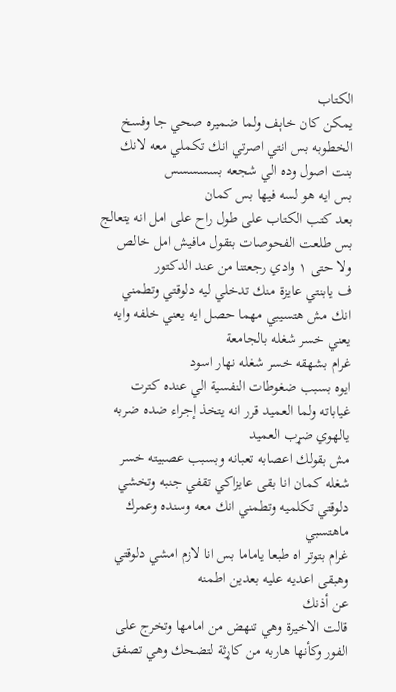الكتاب
يمكن كان خاېف ولما ضميره صحي جا وفسخ الخطوبه بس انتي اصرتي انك تكملي معه لانك بنت اصول وده الي شجعه بسسسسس
بس ايه هو لسه فيها بس كمان
بعد كتب الكتاب على طول راح على امل انه يتعالج بس طلعت الفحوصات بتقول مافيش امل خالص ولا حتى ١ وادي رجعتنا من عند الدكتور
ف يابنتي عايزة منك تدخلي ليه دلوقتي وتطمني انك مش هتسيبي مهما حصل ايه يعني خلفه وايه يعني خسر شغله بالجامعة
غرام بشهقه خسر شغله نهار اسود
ايوه بسبب ضغوطات النفسية الي عنده كترت غياباته ولما العميد قرر انه يتخذ إجراء ضده ضربه
يالهوي ضړب العميد
مش بقولك اعصابه تعبانه وبسبب عصبيته خسر شغله كمان انا بقى عايزاكي تقفي جنبه وتخشي دلوقتي تكلميه وتطمني انك معه وسنده وعمرك ماهتسبي
غرام بتوتر اه طبعا ياماما بس انا لازم امشي دلوقتي وهبقى اعديه عليه بعدين اطمنه
عن أذنك
قالت الاخيرة وهي تنهض من امامها وتخرج على الفور وكأنها هاربه من کاړثة لتضحك وهي تصفق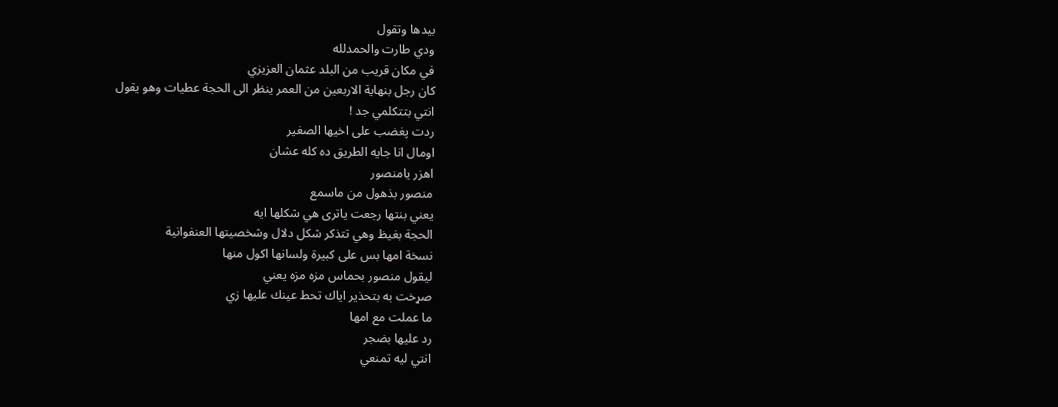بيدها وتقول
ودي طارت والحمدلله
في مكان قريب من البلد عثمان العزيزي
كان رجل بنهاية الاربعين من العمر ينظر الى الحجة عطيات وهو يقول
انتي بتتكلمي جد !
ردت پغضب على اخيها الصغير
اومال انا جايه الطريق ده كله عشان
اهزر يامنصور
منصور بذهول من ماسمع
يعني بنتها رجعت ياترى هي شكلها ايه
الحجة بغيظ وهي تتذكر شكل دلال وشخصيتها العنفوانية
نسخة امها بس على كبيرة ولسانها اكول منها
ليقول منصور بحماس مزه مزه يعني
صړخت به بتحذير اياك تحط عينك عليها زي
ما عملت مع امها
رد عليها بضجر
انتي ليه تمنعي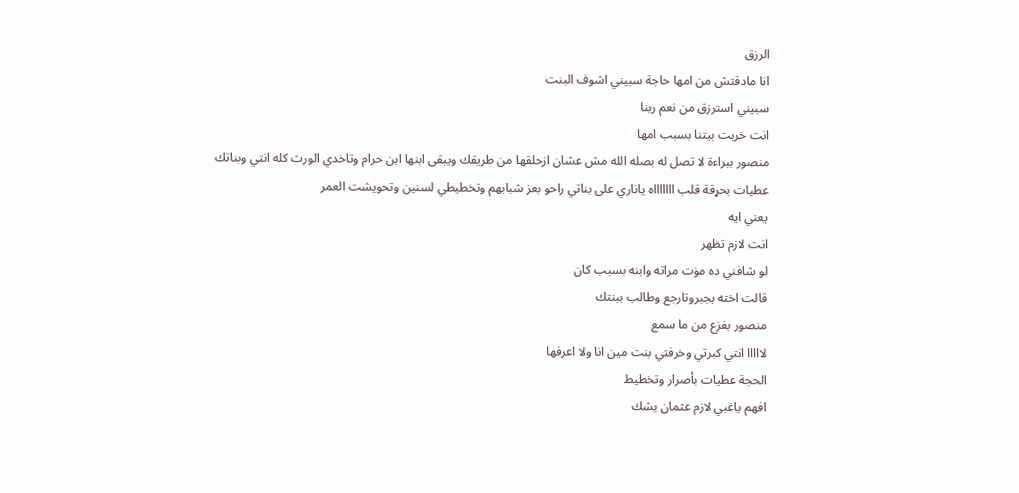الرزق
انا مادقتش من امها حاجة سبيني اشوف البنت
سبيني استرزق من نعم ربنا
انت خربت بيتنا بسبب امها
منصور ببراءة لا تصل له بصله الله مش عشان ازحلقها من طريقك ويبقى ابنها ابن حرام وتاخدي الورث كله انتي وبناتك
عطيات بحړقة قلب اااااااه ياناري على بناتي راحو بعز شبابهم وتخطيطي لسنين وتحويشت العمر
يعني ايه
انت لازم تظهر
لو شافني ده مۏت مراته وابنه بسبب كان
قالت اخته بجبروتارجع وطالب ببنتك
منصور بفزع من ما سمع
لااااا انتي كبرتي وخرفتي بنت مين انا ولا اعرفها
الحجة عطيات بأصرار وتخطيط
افهم ياغبي لازم عثمان يشك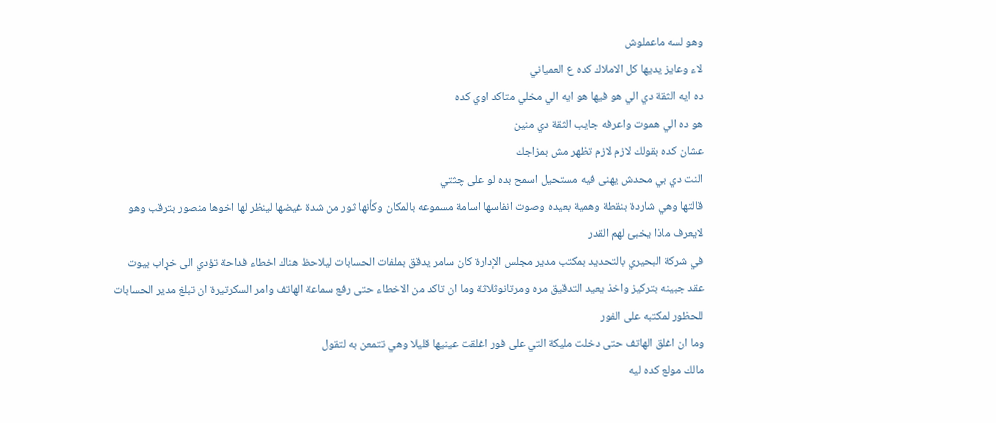وهو لسه ماعملوش
لاء وعايز يديها كل الاملاك كده ع العمياني
ده ايه الثقة دي الي هو فيها هو ايه الي مخلي متاكد اوي كده
هو ده الي ھموت واعرفه جايب الثقة دي منين
عشان كده بقولك لازم لازم تظهر مش بمزاجك
النت دي بي محدش يهنى فيه مستحيل اسمح بده لو على چثتي
قالتها وهي شاردة بنقطة وهمية بعيده وصوت انفاسها اسامة مسموعه بالمكان وكأنها ثور من شدة غيضها لينظر لها اخوها منصور بترقب وهو لايعرف ماذا يخبئ لهم القدر
في شركة البحيري بالتحديد بمكتب مدير مجلس الإدارة كان سامر يدقق بملفات الحسابات ليلاحظ هناك اخطاء فداحة تؤدي الى خړاب بيوت
عقد جبينه بتركيز واخذ يعيد التدقيق مره ومرتانوثلاثة وما ان تاكد من الاخطاء حتى رفع سماعة الهاتف وامر السكرتيرة ان تبلغ مدير الحسابات للحظور لمكتبه على الفور
وما ان اغلق الهاتف حتى دخلت مليكة التي على فور اغلقت عينيها قليلا وهي تتمعن به لتقول
مالك مولع كده ليه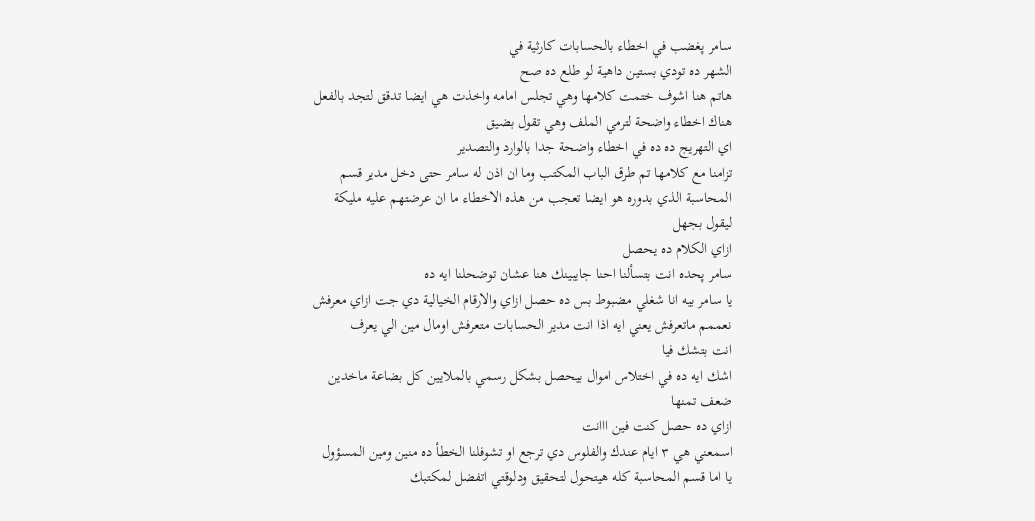سامر پغضب في اخطاء بالحسابات كارثية في
الشهر ده تودي بستين داهية لو طلع ده صح
هاتم هنا اشوف ختمت كلامها وهي تجلس امامه واخذت هي ايضا تدقق لتجد بالفعل هناك اخطاء واضحة لترمي الملف وهي تقول بضيق
اي التهريج ده ده في اخطاء واضحة جدا بالوارد والتصدير
تزامنا مع كلامها تم طرق الباب المكتب وما ان اذن له سامر حتى دخل مدير قسم المحاسبة الذي بدوره هو ايضا تعجب من هذه الاخطاء ما ان عرضتهم عليه مليكة ليقول بجهل
ازاي الكلام ده يحصل
سامر پحده انت بتسألنا احنا جايبينك هنا عشان توضحلنا ايه ده
يا سامر بيه انا شغلي مضبوط بس ده حصل ازاي والارقام الخيالية دي جت ازاي معرفش
نعممم ماتعرفش يعني ايه اذا انت مدير الحسابات متعرفش اومال مين الي يعرف
انت بتشك فيا
اشك ايه ده في اختلاس اموال بيحصل بشكل رسمي بالملايين كل بضاعة ماخدين ضعف تمنها
ازاي ده حصل كنت فين ااانت
اسمعني هي ٣ ايام عندك والفلوس دي ترجع او تشوفلنا الخطأ ده منين ومين المسؤول يا اما قسم المحاسبة كله هيتحول لتحقيق ودلوقتي اتفضل لمكتبك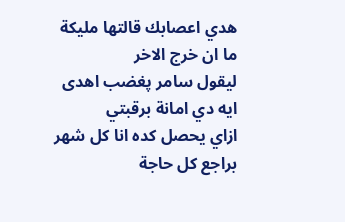هدي اعصابك قالتها مليكة ما ان خرج الاخر
ليقول سامر پغضب اهدى ايه دي امانة برقبتي
ازاي يحصل كده انا كل شهر براجع كل حاجة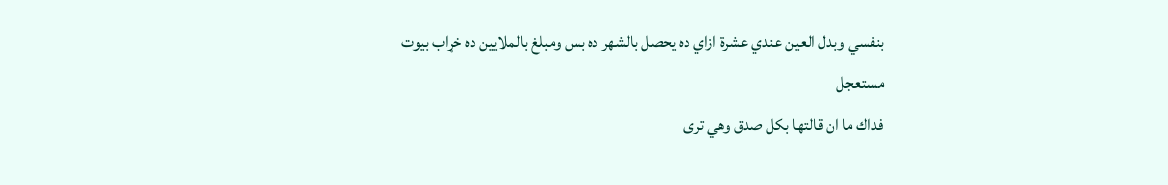بنفسي وبدل العين عندي عشرة ازاي ده يحصل بالشهر ده بس ومبلغ بالملايين ده خړاب بيوت
مستعجل
فداك ما ان قالتها بكل صدق وهي ترى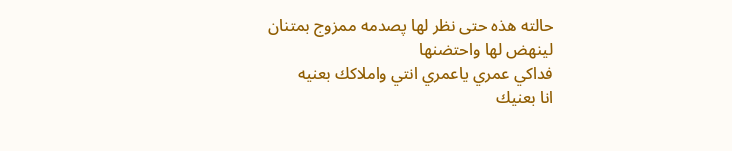حالته هذه حتى نظر لها پصدمه ممزوج بمتنان لينهض لها واحتضنها
فداكي عمري ياعمري انتي واملاكك بعنيه
انا بعنيك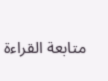متابعة القراءة